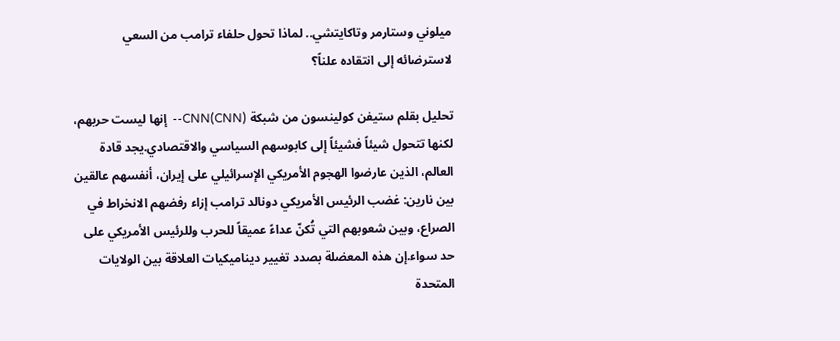ميلوني وستارمر وتاكايتشي.. لماذا تحول حلفاء ترامب من السعي لاسترضائه إلى انتقاده علناً؟

تحليل بقلم ستيفن كولينسون من شبكة CNN(CNN)--  إنها ليست حربهم، لكنها تتحول شيئاً فشيئاً إلى كابوسهم السياسي والاقتصادي.يجد قادة العالم، الذين عارضوا الهجوم الأمريكي الإسرائيلي على إيران، أنفسهم عالقين بين نارين: غضب الرئيس الأمريكي دونالد ترامب إزاء رفضهم الانخراط في الصراع، وبين شعوبهم التي تُكنّ عداءً عميقاً للحرب وللرئيس الأمريكي على حد سواء.إن هذه المعضلة بصدد تغيير ديناميكيات العلاقة بين الولايات المتحدة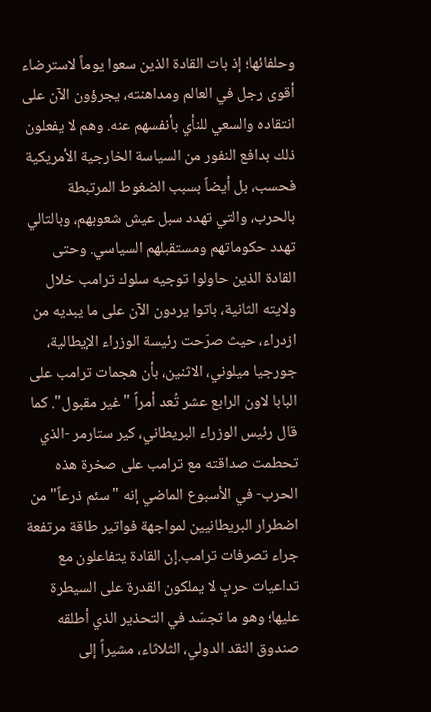وحلفائها؛ إذ بات القادة الذين سعوا يوماً لاسترضاء أقوى رجل في العالم ومداهنته، يجرؤون الآن على انتقاده والسعي للنأي بأنفسهم عنه. وهم لا يفعلون ذلك بدافع النفور من السياسة الخارجية الأمريكية فحسب، بل أيضاً بسبب الضغوط المرتبطة بالحرب، والتي تهدد سبل عيش شعوبهم، وبالتالي تهدد حكوماتهم ومستقبلهم السياسي. وحتى القادة الذين حاولوا توجيه سلوك ترامب خلال ولايته الثانية، باتوا يردون الآن على ما يبديه من ازدراء، حيث صرّحت رئيسة الوزراء الإيطالية، جورجيا ميلوني، الاثنين، بأن هجمات ترامب على البابا لاون الرابع عشر تُعد أمراً "غير مقبول". كما قال رئيس الوزراء البريطاني، كير ستارمر -الذي تحطمت صداقته مع ترامب على صخرة هذه الحرب- في الأسبوع الماضي إنه "سئم ذرعاً" من اضطرار البريطانيين لمواجهة فواتير طاقة مرتفعة جراء تصرفات ترامب.إن القادة يتفاعلون مع تداعيات حربٍ لا يملكون القدرة على السيطرة عليها؛ وهو ما تجسّد في التحذير الذي أطلقه صندوق النقد الدولي، الثلاثاء، مشيراً إلى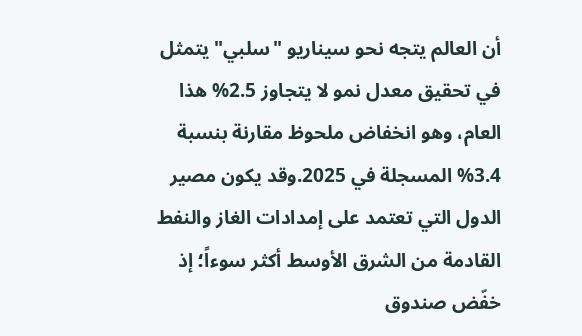أن العالم يتجه نحو سيناريو "سلبي" يتمثل في تحقيق معدل نمو لا يتجاوز 2.5% هذا العام، وهو انخفاض ملحوظ مقارنة بنسبة 3.4% المسجلة في 2025.وقد يكون مصير الدول التي تعتمد على إمدادات الغاز والنفط القادمة من الشرق الأوسط أكثر سوءاً؛ إذ خفّض صندوق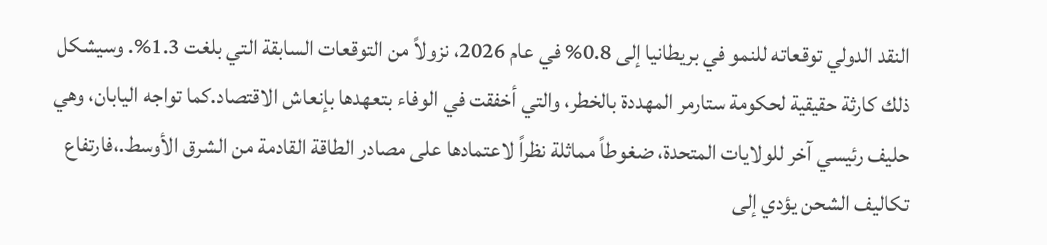النقد الدولي توقعاته للنمو في بريطانيا إلى 0.8% في عام 2026، نزولاً من التوقعات السابقة التي بلغت 1.3%. وسيشكل ذلك كارثة حقيقية لحكومة ستارمر المهددة بالخطر، والتي أخفقت في الوفاء بتعهدها بإنعاش الاقتصاد.كما تواجه اليابان، وهي حليف رئيسي آخر للولايات المتحدة، ضغوطاً مماثلة نظراً لاعتمادها على مصادر الطاقة القادمة من الشرق الأوسط.،فارتفاع تكاليف الشحن يؤدي إلى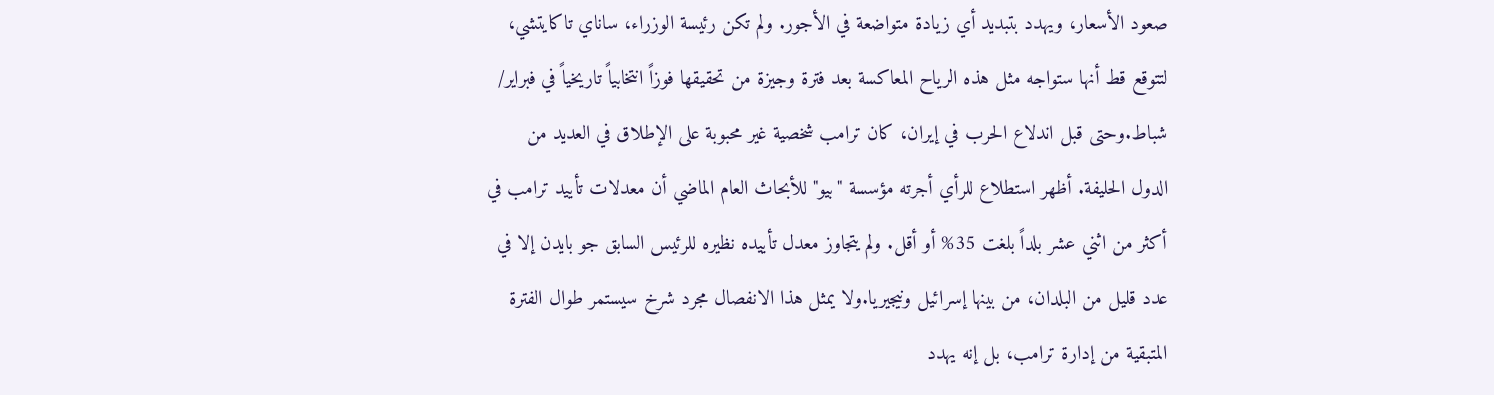صعود الأسعار، ويهدد بتبديد أي زيادة متواضعة في الأجور. ولم تكن رئيسة الوزراء، ساناي تاكايتشي، لتتوقع قط أنها ستواجه مثل هذه الرياح المعاكسة بعد فترة وجيزة من تحقيقها فوزاً انتخابياً تاريخياً في فبراير/ شباط.وحتى قبل اندلاع الحرب في إيران، كان ترامب شخصية غير محبوبة على الإطلاق في العديد من الدول الحليفة. أظهر استطلاع للرأي أجرته مؤسسة "بيو" للأبحاث العام الماضي أن معدلات تأييد ترامب في أكثر من اثني عشر بلداً بلغت 35% أو أقل. ولم يتجاوز معدل تأييده نظيره للرئيس السابق جو بايدن إلا في عدد قليل من البلدان، من بينها إسرائيل ونيجيريا.ولا يمثل هذا الانفصال مجرد شرخ سيستمر طوال الفترة المتبقية من إدارة ترامب، بل إنه يهدد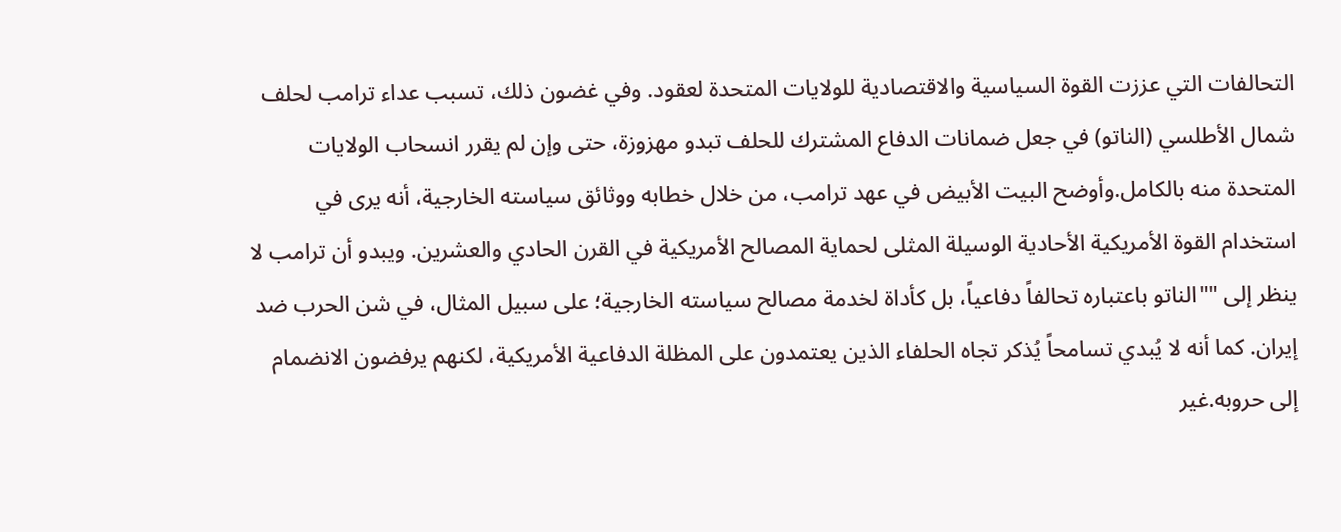التحالفات التي عززت القوة السياسية والاقتصادية للولايات المتحدة لعقود. وفي غضون ذلك، تسبب عداء ترامب لحلف شمال الأطلسي (الناتو) في جعل ضمانات الدفاع المشترك للحلف تبدو مهزوزة، حتى وإن لم يقرر انسحاب الولايات المتحدة منه بالكامل.وأوضح البيت الأبيض في عهد ترامب، من خلال خطابه ووثائق سياسته الخارجية، أنه يرى في استخدام القوة الأمريكية الأحادية الوسيلة المثلى لحماية المصالح الأمريكية في القرن الحادي والعشرين. ويبدو أن ترامب لا ينظر إلى ""الناتو باعتباره تحالفاً دفاعياً، بل كأداة لخدمة مصالح سياسته الخارجية؛ على سبيل المثال، في شن الحرب ضد إيران. كما أنه لا يُبدي تسامحاً يُذكر تجاه الحلفاء الذين يعتمدون على المظلة الدفاعية الأمريكية، لكنهم يرفضون الانضمام إلى حروبه.غير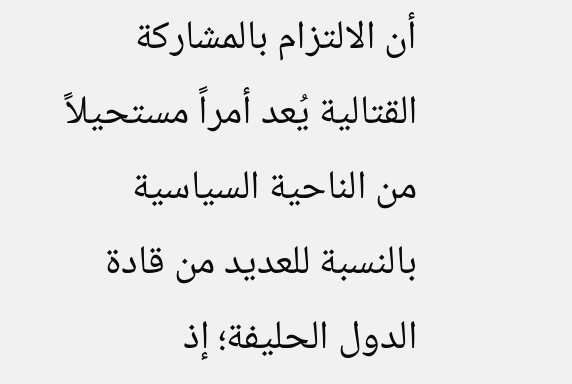أن الالتزام بالمشاركة القتالية يُعد أمراً مستحيلاً من الناحية السياسية بالنسبة للعديد من قادة الدول الحليفة؛ إذ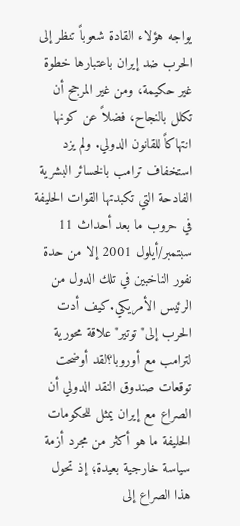يواجه هؤلاء القادة شعوباً تنظر إلى الحرب ضد إيران باعتبارها خطوة غير حكيمة، ومن غير المرجح أن تكلل بالنجاح، فضلاً عن كونها انتهاكاً للقانون الدولي. ولم يزد استخفاف ترامب بالخسائر البشرية الفادحة التي تكبدتها القوات الحليفة في حروب ما بعد أحداث 11 سبتمبر/أيلول 2001 إلا من حدة نفور الناخبين في تلك الدول من الرئيس الأمريكي.كيف أدت الحرب إلى"توتير" علاقة محورية لترامب مع أوروبا؟لقد أوضحت توقعات صندوق النقد الدولي أن الصراع مع إيران يمثل للحكومات الحليفة ما هو أكثر من مجرد أزمة سياسة خارجية بعيدة؛ إذ تحول هذا الصراع إلى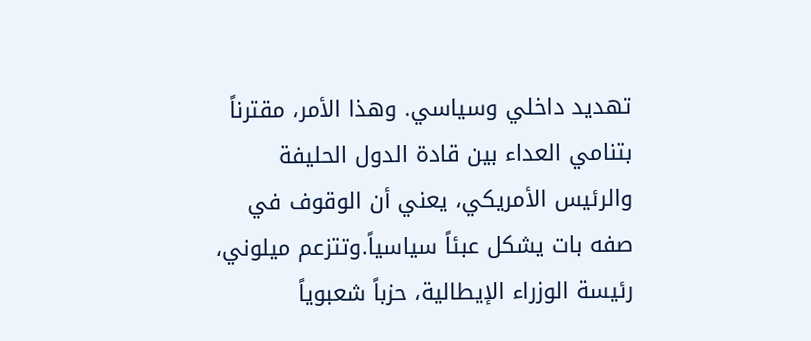تهديد داخلي وسياسي. وهذا الأمر، مقترناً بتنامي العداء بين قادة الدول الحليفة والرئيس الأمريكي، يعني أن الوقوف في صفه بات يشكل عبئاً سياسياً.وتتزعم ميلوني، رئيسة الوزراء الإيطالية، حزباً شعبوياً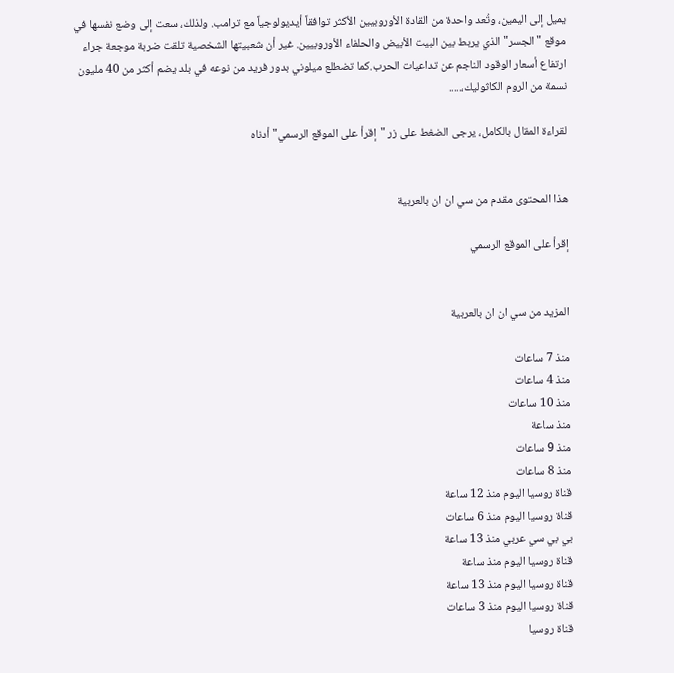يميل إلى اليمين، وتُعد واحدة من القادة الأوروبيين الأكثر توافقاً أيديولوجياً مع ترامب. ولذلك، سعت إلى وضع نفسها في موقع "الجسر" الذي يربط بين البيت الأبيض والحلفاء الأوروبيين. غير أن شعبيتها الشخصية تلقت ضربة موجعة جراء ارتفاع أسعار الوقود الناجم عن تداعيات الحرب.كما تضطلع ميلوني بدور فريد من نوعه في بلد يضم أكثر من 40 مليون نسمة من الروم الكاثوليك،.....

لقراءة المقال بالكامل، يرجى الضغط على زر "إقرأ على الموقع الرسمي" أدناه


هذا المحتوى مقدم من سي ان ان بالعربية

إقرأ على الموقع الرسمي


المزيد من سي ان ان بالعربية

منذ 7 ساعات
منذ 4 ساعات
منذ 10 ساعات
منذ ساعة
منذ 9 ساعات
منذ 8 ساعات
قناة روسيا اليوم منذ 12 ساعة
قناة روسيا اليوم منذ 6 ساعات
بي بي سي عربي منذ 13 ساعة
قناة روسيا اليوم منذ ساعة
قناة روسيا اليوم منذ 13 ساعة
قناة روسيا اليوم منذ 3 ساعات
قناة روسيا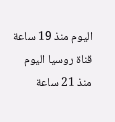اليوم منذ 19 ساعة
قناة روسيا اليوم منذ 21 ساعة